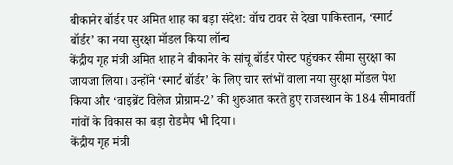बीकानेर बॉर्डर पर अमित शाह का बड़ा संदेश: वॉच टावर से देखा पाकिस्तान, ‘स्मार्ट बॉर्डर’ का नया सुरक्षा मॉडल किया लॉन्च
केंद्रीय गृह मंत्री अमित शाह ने बीकानेर के सांचू बॉर्डर पोस्ट पहुंचकर सीमा सुरक्षा का जायजा लिया। उन्होंने ‘स्मार्ट बॉर्डर’ के लिए चार स्तंभों वाला नया सुरक्षा मॉडल पेश किया और ‘वाइब्रेंट विलेज प्रोग्राम-2’ की शुरुआत करते हुए राजस्थान के 184 सीमावर्ती गांवों के विकास का बड़ा रोडमैप भी दिया।
केंद्रीय गृह मंत्री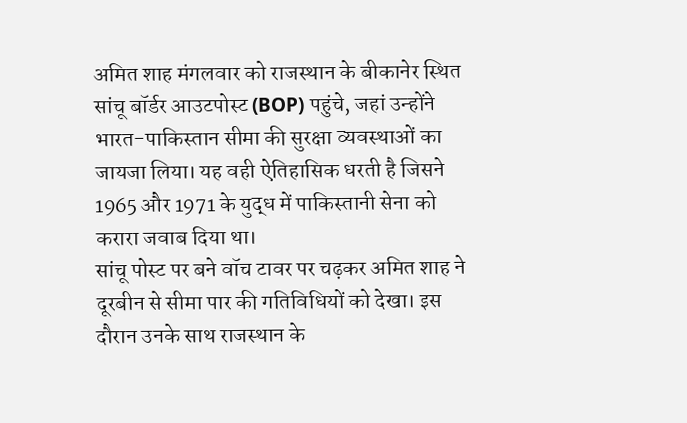अमित शाह मंगलवार को राजस्थान के बीकानेर स्थित सांचू बॉर्डर आउटपोस्ट (BOP) पहुंचे, जहां उन्होंने भारत-पाकिस्तान सीमा की सुरक्षा व्यवस्थाओं का जायजा लिया। यह वही ऐतिहासिक धरती है जिसने 1965 और 1971 के युद्ध में पाकिस्तानी सेना को करारा जवाब दिया था।
सांचू पोस्ट पर बने वॉच टावर पर चढ़कर अमित शाह ने दूरबीन से सीमा पार की गतिविधियों को देखा। इस दौरान उनके साथ राजस्थान के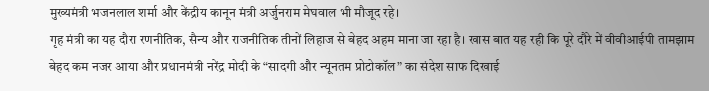मुख्यमंत्री भजनलाल शर्मा और केंद्रीय कानून मंत्री अर्जुनराम मेघवाल भी मौजूद रहे।
गृह मंत्री का यह दौरा रणनीतिक, सैन्य और राजनीतिक तीनों लिहाज से बेहद अहम माना जा रहा है। खास बात यह रही कि पूरे दौरे में वीवीआईपी तामझाम बेहद कम नजर आया और प्रधानमंत्री नरेंद्र मोदी के “सादगी और न्यूनतम प्रोटोकॉल” का संदेश साफ दिखाई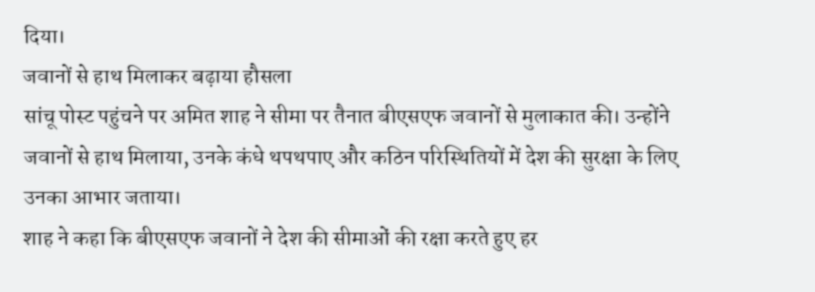दिया।
जवानों से हाथ मिलाकर बढ़ाया हौसला
सांचू पोस्ट पहुंचने पर अमित शाह ने सीमा पर तैनात बीएसएफ जवानों से मुलाकात की। उन्होंने जवानों से हाथ मिलाया, उनके कंधे थपथपाए और कठिन परिस्थितियों में देश की सुरक्षा के लिए उनका आभार जताया।
शाह ने कहा कि बीएसएफ जवानों ने देश की सीमाओं की रक्षा करते हुए हर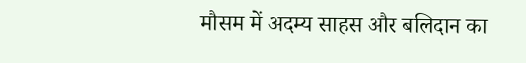मौसम में अदम्य साहस और बलिदान का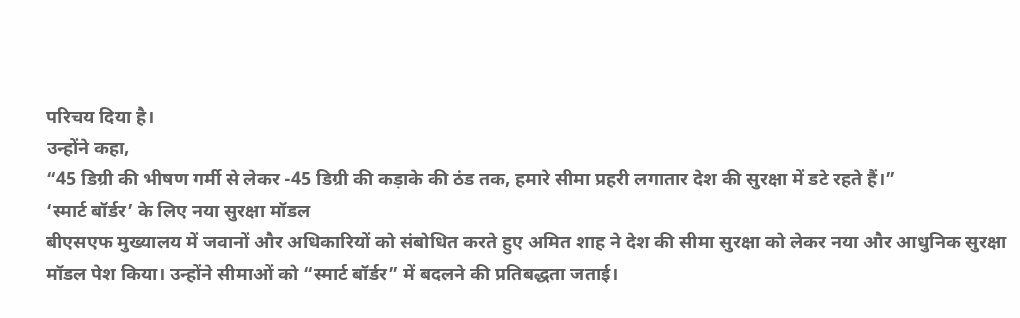परिचय दिया है।
उन्होंने कहा,
“45 डिग्री की भीषण गर्मी से लेकर -45 डिग्री की कड़ाके की ठंड तक, हमारे सीमा प्रहरी लगातार देश की सुरक्षा में डटे रहते हैं।”
‘स्मार्ट बॉर्डर’ के लिए नया सुरक्षा मॉडल
बीएसएफ मुख्यालय में जवानों और अधिकारियों को संबोधित करते हुए अमित शाह ने देश की सीमा सुरक्षा को लेकर नया और आधुनिक सुरक्षा मॉडल पेश किया। उन्होंने सीमाओं को “स्मार्ट बॉर्डर” में बदलने की प्रतिबद्धता जताई।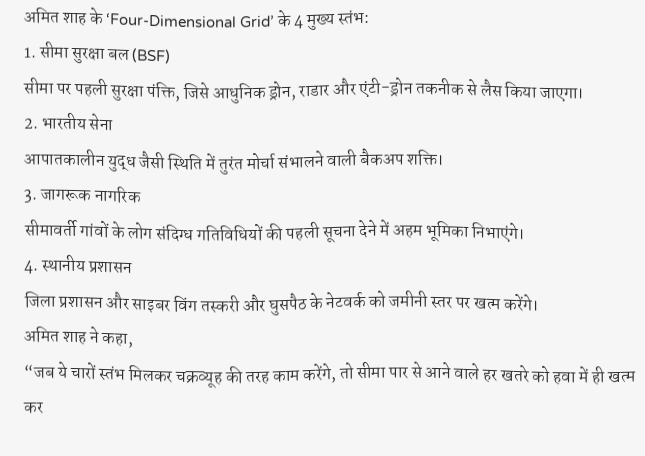अमित शाह के ‘Four-Dimensional Grid’ के 4 मुख्य स्तंभ:
1. सीमा सुरक्षा बल (BSF)
सीमा पर पहली सुरक्षा पंक्ति, जिसे आधुनिक ड्रोन, राडार और एंटी-ड्रोन तकनीक से लैस किया जाएगा।
2. भारतीय सेना
आपातकालीन युद्ध जैसी स्थिति में तुरंत मोर्चा संभालने वाली बैकअप शक्ति।
3. जागरूक नागरिक
सीमावर्ती गांवों के लोग संदिग्ध गतिविधियों की पहली सूचना देने में अहम भूमिका निभाएंगे।
4. स्थानीय प्रशासन
जिला प्रशासन और साइबर विंग तस्करी और घुसपैठ के नेटवर्क को जमीनी स्तर पर खत्म करेंगे।
अमित शाह ने कहा,
“जब ये चारों स्तंभ मिलकर चक्रव्यूह की तरह काम करेंगे, तो सीमा पार से आने वाले हर खतरे को हवा में ही खत्म कर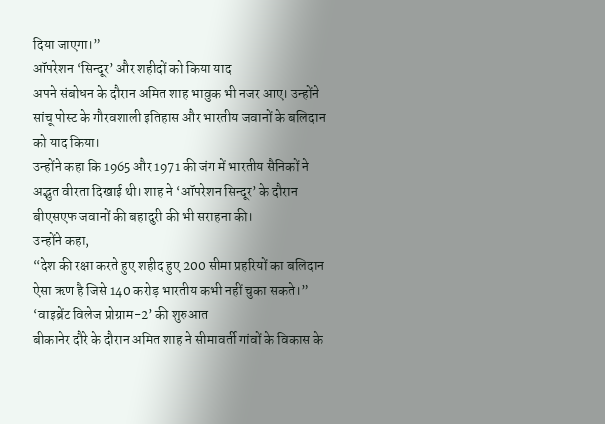दिया जाएगा।”
ऑपरेशन ‘सिन्दूर’ और शहीदों को किया याद
अपने संबोधन के दौरान अमित शाह भावुक भी नजर आए। उन्होंने सांचू पोस्ट के गौरवशाली इतिहास और भारतीय जवानों के बलिदान को याद किया।
उन्होंने कहा कि 1965 और 1971 की जंग में भारतीय सैनिकों ने अद्भुत वीरता दिखाई थी। शाह ने ‘ऑपरेशन सिन्दूर’ के दौरान बीएसएफ जवानों की बहादुरी की भी सराहना की।
उन्होंने कहा,
“देश की रक्षा करते हुए शहीद हुए 200 सीमा प्रहरियों का बलिदान ऐसा ऋण है जिसे 140 करोड़ भारतीय कभी नहीं चुका सकते।”
‘वाइब्रेंट विलेज प्रोग्राम-2’ की शुरुआत
बीकानेर दौरे के दौरान अमित शाह ने सीमावर्ती गांवों के विकास के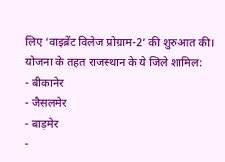लिए ‘वाइब्रेंट विलेज प्रोग्राम-2’ की शुरुआत की।
योजना के तहत राजस्थान के ये जिले शामिल:
- बीकानेर
- जैसलमेर
- बाड़मेर
-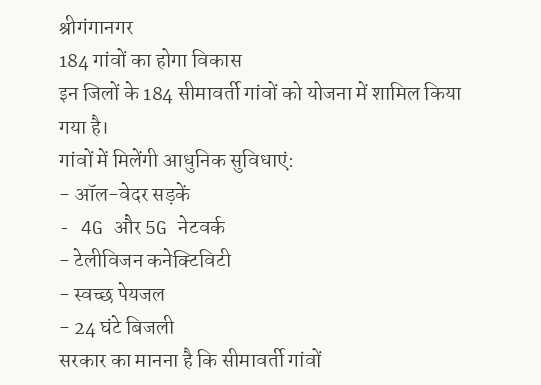श्रीगंगानगर
184 गांवों का होगा विकास
इन जिलों के 184 सीमावर्ती गांवों को योजना में शामिल किया गया है।
गांवों में मिलेंगी आधुनिक सुविधाएं:
- ऑल-वेदर सड़कें
- 4G और 5G नेटवर्क
- टेलीविजन कनेक्टिविटी
- स्वच्छ पेयजल
- 24 घंटे बिजली
सरकार का मानना है कि सीमावर्ती गांवों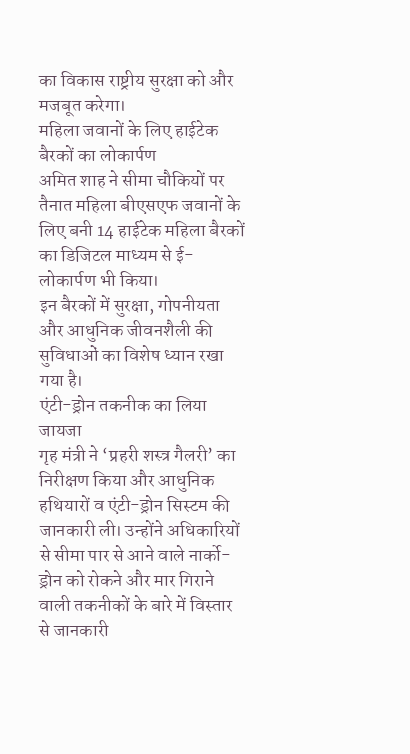का विकास राष्ट्रीय सुरक्षा को और मजबूत करेगा।
महिला जवानों के लिए हाईटेक बैरकों का लोकार्पण
अमित शाह ने सीमा चौकियों पर तैनात महिला बीएसएफ जवानों के लिए बनी 14 हाईटेक महिला बैरकों का डिजिटल माध्यम से ई-लोकार्पण भी किया।
इन बैरकों में सुरक्षा, गोपनीयता और आधुनिक जीवनशैली की सुविधाओं का विशेष ध्यान रखा गया है।
एंटी-ड्रोन तकनीक का लिया जायजा
गृह मंत्री ने ‘प्रहरी शस्त्र गैलरी’ का निरीक्षण किया और आधुनिक हथियारों व एंटी-ड्रोन सिस्टम की जानकारी ली। उन्होंने अधिकारियों से सीमा पार से आने वाले नार्को-ड्रोन को रोकने और मार गिराने वाली तकनीकों के बारे में विस्तार से जानकारी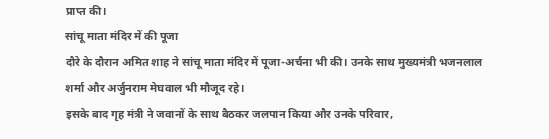प्राप्त की।
सांचू माता मंदिर में की पूजा
दौरे के दौरान अमित शाह ने सांचू माता मंदिर में पूजा-अर्चना भी की। उनके साथ मुख्यमंत्री भजनलाल शर्मा और अर्जुनराम मेघवाल भी मौजूद रहे।
इसके बाद गृह मंत्री ने जवानों के साथ बैठकर जलपान किया और उनके परिवार,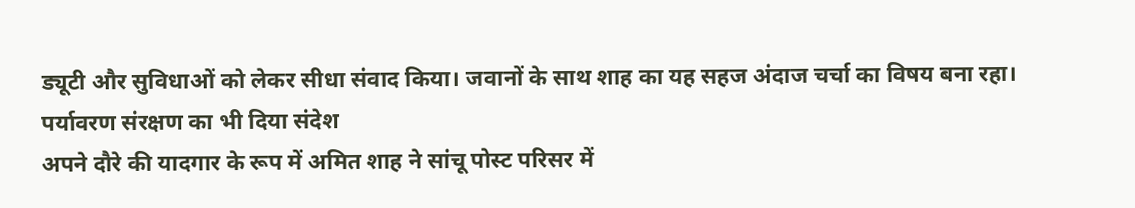ड्यूटी और सुविधाओं को लेकर सीधा संवाद किया। जवानों के साथ शाह का यह सहज अंदाज चर्चा का विषय बना रहा।
पर्यावरण संरक्षण का भी दिया संदेश
अपने दौरे की यादगार के रूप में अमित शाह ने सांचू पोस्ट परिसर में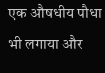एक औषधीय पौधा भी लगाया और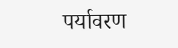पर्यावरण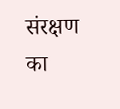संरक्षण का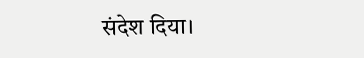संदेश दिया।